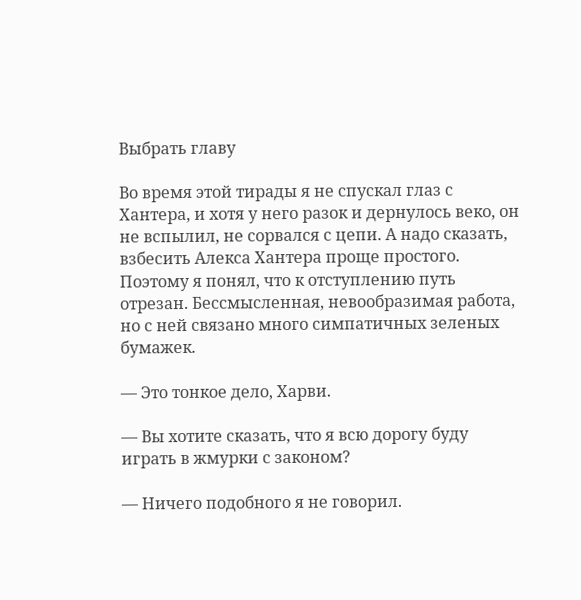Выбрать главу

Во время этой тирады я не спускал глаз с Хантера, и хотя у него разок и дернулось веко, он не вспылил, не сорвался с цепи. А надо сказать, взбесить Алекса Хантера проще простого. Поэтому я понял, что к отступлению путь отрезан. Бессмысленная, невообразимая работа, но с ней связано много симпатичных зеленых бумажек.

— Это тонкое дело, Харви.

— Вы хотите сказать, что я всю дорогу буду играть в жмурки с законом?

— Ничего подобного я не говорил.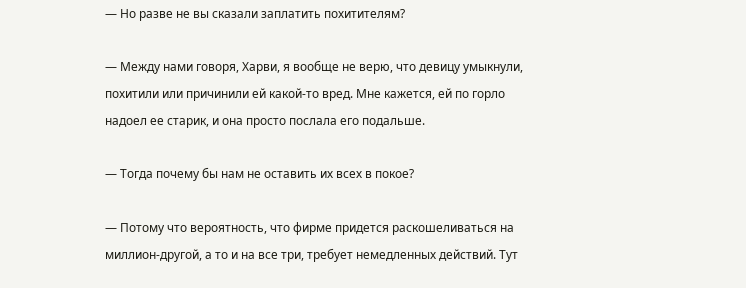— Но разве не вы сказали заплатить похитителям?

— Между нами говоря, Харви, я вообще не верю, что девицу умыкнули, похитили или причинили ей какой-то вред. Мне кажется, ей по горло надоел ее старик, и она просто послала его подальше.

— Тогда почему бы нам не оставить их всех в покое?

— Потому что вероятность, что фирме придется раскошеливаться на миллион-другой, а то и на все три, требует немедленных действий. Тут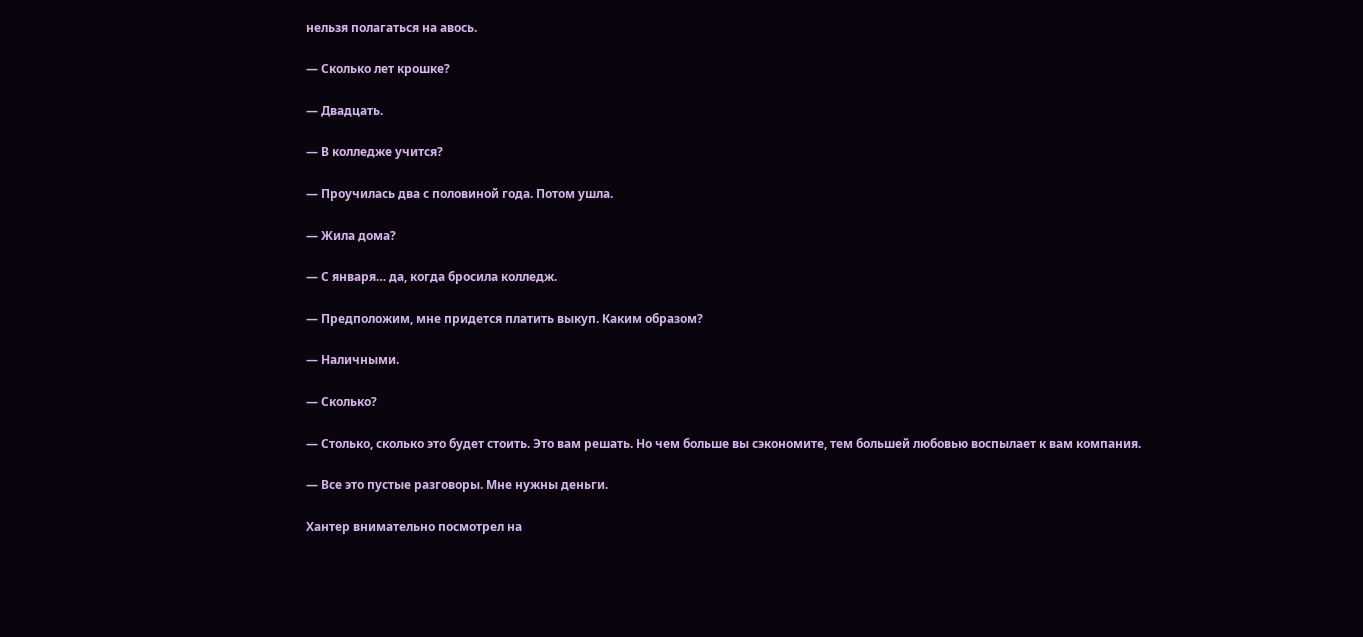нельзя полагаться на авось.

— Сколько лет крошке?

— Двадцать.

— В колледже учится?

— Проучилась два с половиной года. Потом ушла.

— Жила дома?

— С января… да, когда бросила колледж.

— Предположим, мне придется платить выкуп. Каким образом?

— Наличными.

— Сколько?

— Столько, сколько это будет стоить. Это вам решать. Но чем больше вы сэкономите, тем большей любовью воспылает к вам компания.

— Все это пустые разговоры. Мне нужны деньги.

Хантер внимательно посмотрел на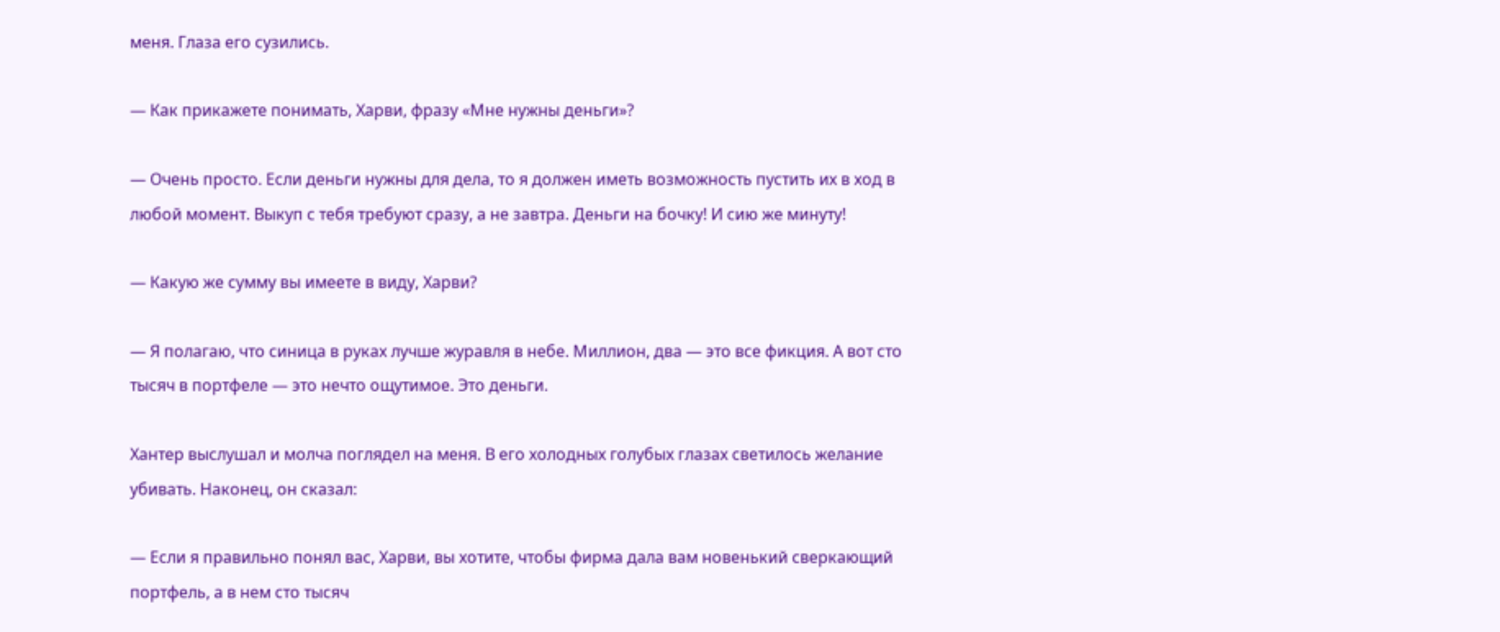меня. Глаза его сузились.

— Как прикажете понимать, Харви, фразу «Мне нужны деньги»?

— Очень просто. Если деньги нужны для дела, то я должен иметь возможность пустить их в ход в любой момент. Выкуп с тебя требуют сразу, а не завтра. Деньги на бочку! И сию же минуту!

— Какую же сумму вы имеете в виду, Харви?

— Я полагаю, что синица в руках лучше журавля в небе. Миллион, два — это все фикция. А вот сто тысяч в портфеле — это нечто ощутимое. Это деньги.

Хантер выслушал и молча поглядел на меня. В его холодных голубых глазах светилось желание убивать. Наконец, он сказал:

— Если я правильно понял вас, Харви, вы хотите, чтобы фирма дала вам новенький сверкающий портфель, а в нем сто тысяч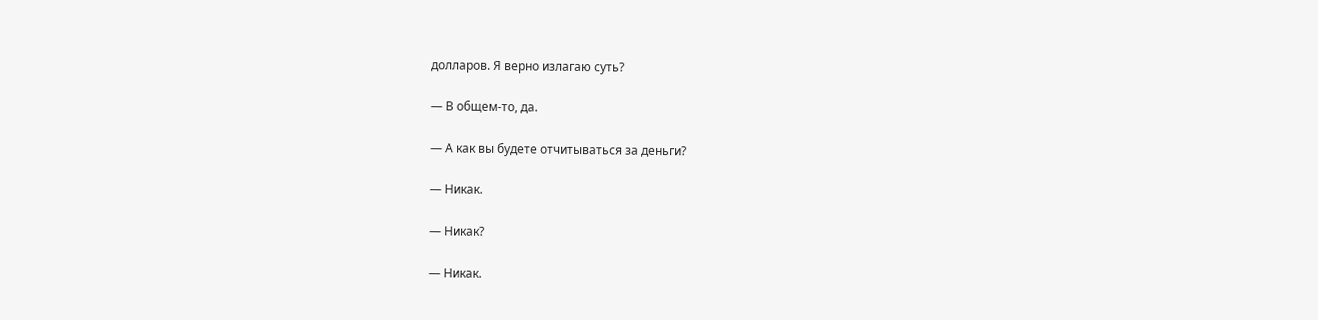долларов. Я верно излагаю суть?

— В общем-то, да.

— А как вы будете отчитываться за деньги?

— Никак.

— Никак?

— Никак.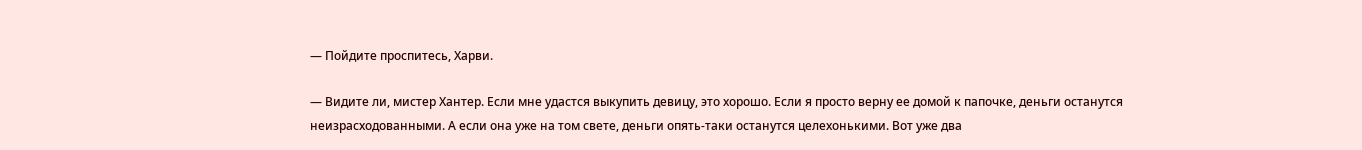— Пойдите проспитесь, Харви.

— Видите ли, мистер Хантер. Если мне удастся выкупить девицу, это хорошо. Если я просто верну ее домой к папочке, деньги останутся неизрасходованными. А если она уже на том свете, деньги опять-таки останутся целехонькими. Вот уже два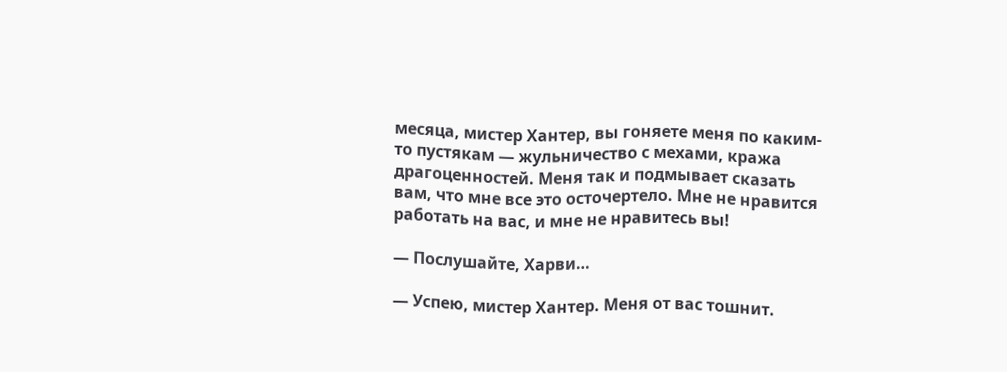месяца, мистер Хантер, вы гоняете меня по каким-то пустякам — жульничество с мехами, кража драгоценностей. Меня так и подмывает сказать вам, что мне все это осточертело. Мне не нравится работать на вас, и мне не нравитесь вы!

— Послушайте, Харви…

— Успею, мистер Хантер. Меня от вас тошнит.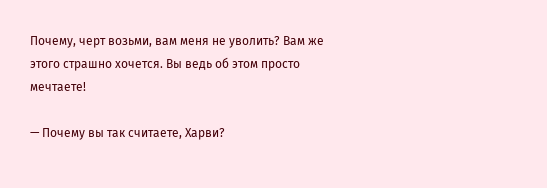Почему, черт возьми, вам меня не уволить? Вам же этого страшно хочется. Вы ведь об этом просто мечтаете!

— Почему вы так считаете, Харви?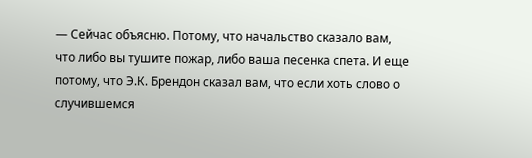— Сейчас объясню. Потому, что начальство сказало вам, что либо вы тушите пожар, либо ваша песенка спета. И еще потому, что Э.К. Брендон сказал вам, что если хоть слово о случившемся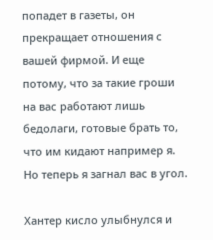попадет в газеты, он прекращает отношения с вашей фирмой. И еще потому, что за такие гроши на вас работают лишь бедолаги, готовые брать то, что им кидают например я. Но теперь я загнал вас в угол.

Хантер кисло улыбнулся и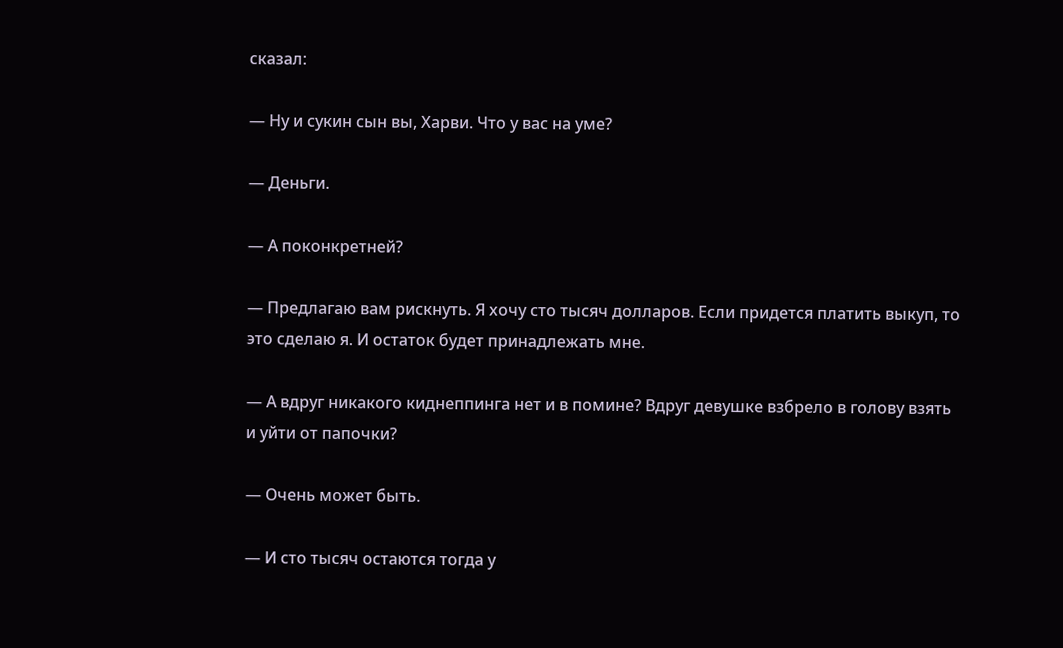сказал:

— Ну и сукин сын вы, Харви. Что у вас на уме?

— Деньги.

— А поконкретней?

— Предлагаю вам рискнуть. Я хочу сто тысяч долларов. Если придется платить выкуп, то это сделаю я. И остаток будет принадлежать мне.

— А вдруг никакого киднеппинга нет и в помине? Вдруг девушке взбрело в голову взять и уйти от папочки?

— Очень может быть.

— И сто тысяч остаются тогда у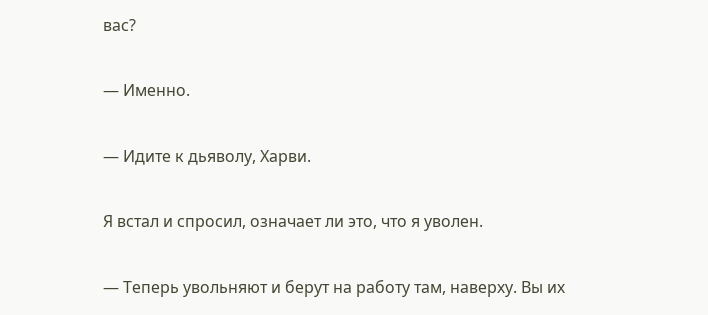вас?

— Именно.

— Идите к дьяволу, Харви.

Я встал и спросил, означает ли это, что я уволен.

— Теперь увольняют и берут на работу там, наверху. Вы их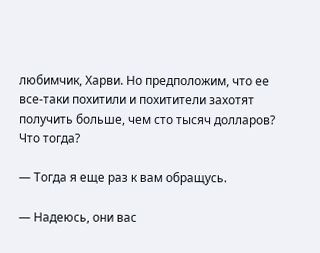любимчик, Харви. Но предположим, что ее все-таки похитили и похитители захотят получить больше, чем сто тысяч долларов? Что тогда?

— Тогда я еще раз к вам обращусь.

— Надеюсь, они вас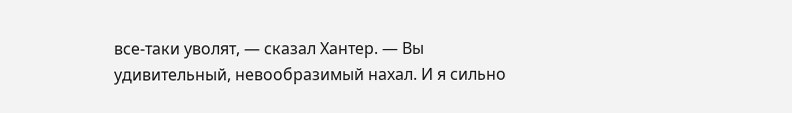все-таки уволят, — сказал Хантер. — Вы удивительный, невообразимый нахал. И я сильно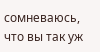сомневаюсь, что вы так уж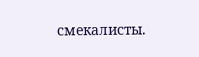смекалисты.